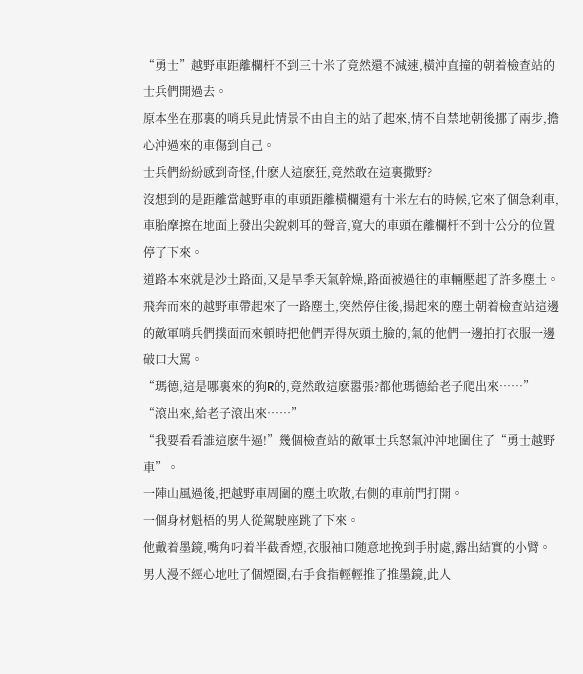“勇士”越野車距離欄杆不到三十米了竟然還不減速,橫沖直撞的朝着檢查站的士兵們開過去。
原本坐在那裏的哨兵見此情景不由自主的站了起來,情不自禁地朝後挪了兩步,擔心沖過來的車傷到自己。
士兵們紛紛感到奇怪,什麽人這麽狂,竟然敢在這裏撒野?
沒想到的是距離當越野車的車頭距離橫欄還有十米左右的時候,它來了個急刹車,車胎摩擦在地面上發出尖銳刺耳的聲音,寬大的車頭在離欄杆不到十公分的位置停了下來。
道路本來就是沙土路面,又是旱季天氣幹燥,路面被過往的車輛壓起了許多塵土。
飛奔而來的越野車帶起來了一路塵土,突然停住後,揚起來的塵土朝着檢查站這邊的敵軍哨兵們撲面而來頓時把他們弄得灰頭土臉的,氣的他們一邊拍打衣服一邊破口大罵。
“瑪德,這是哪裏來的狗R的,竟然敢這麽嚣張?都他瑪德給老子爬出來……”
“滾出來,給老子滾出來……”
“我要看看誰這麽牛逼!”幾個檢查站的敵軍士兵怒氣沖沖地圍住了“勇士越野車”。
一陣山風過後,把越野車周圍的塵土吹散,右側的車前門打開。
一個身材魁梧的男人從駕駛座跳了下來。
他戴着墨鏡,嘴角叼着半截香煙,衣服袖口随意地挽到手肘處,露出結實的小臂。
男人漫不經心地吐了個煙圈,右手食指輕輕推了推墨鏡,此人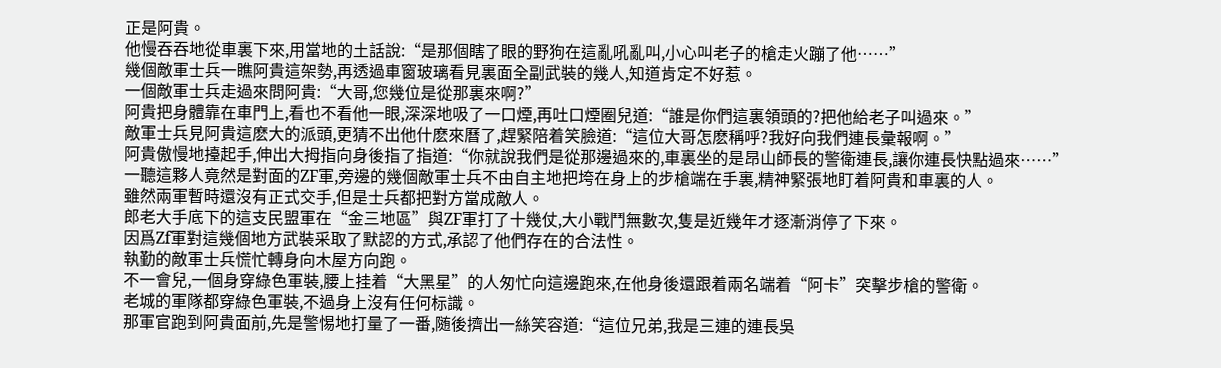正是阿貴。
他慢吞吞地從車裏下來,用當地的土話說:“是那個瞎了眼的野狗在這亂吼亂叫,小心叫老子的槍走火蹦了他……”
幾個敵軍士兵一瞧阿貴這架勢,再透過車窗玻璃看見裏面全副武裝的幾人,知道肯定不好惹。
一個敵軍士兵走過來問阿貴:“大哥,您幾位是從那裏來啊?”
阿貴把身體靠在車門上,看也不看他一眼,深深地吸了一口煙,再吐口煙圈兒道:“誰是你們這裏領頭的?把他給老子叫過來。”
敵軍士兵見阿貴這麽大的派頭,更猜不出他什麽來曆了,趕緊陪着笑臉道:“這位大哥怎麽稱呼?我好向我們連長彙報啊。”
阿貴傲慢地擡起手,伸出大拇指向身後指了指道:“你就說我們是從那邊過來的,車裏坐的是昂山師長的警衛連長,讓你連長快點過來……”
一聽這夥人竟然是對面的ZF軍,旁邊的幾個敵軍士兵不由自主地把垮在身上的步槍端在手裏,精神緊張地盯着阿貴和車裏的人。
雖然兩軍暫時還沒有正式交手,但是士兵都把對方當成敵人。
郎老大手底下的這支民盟軍在“金三地區”與ZF軍打了十幾仗,大小戰鬥無數次,隻是近幾年才逐漸消停了下來。
因爲Zf軍對這幾個地方武裝采取了默認的方式,承認了他們存在的合法性。
執勤的敵軍士兵慌忙轉身向木屋方向跑。
不一會兒,一個身穿綠色軍裝,腰上挂着“大黑星”的人匆忙向這邊跑來,在他身後還跟着兩名端着“阿卡”突擊步槍的警衛。
老城的軍隊都穿綠色軍裝,不過身上沒有任何标識。
那軍官跑到阿貴面前,先是警惕地打量了一番,随後擠出一絲笑容道:“這位兄弟,我是三連的連長吳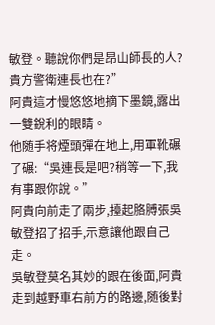敏登。聽說你們是昂山師長的人?貴方警衛連長也在?”
阿貴這才慢悠悠地摘下墨鏡,露出一雙銳利的眼睛。
他随手将煙頭彈在地上,用軍靴碾了碾:“吳連長是吧?稍等一下,我有事跟你說。”
阿貴向前走了兩步,擡起胳膊張吳敏登招了招手,示意讓他跟自己走。
吳敏登莫名其妙的跟在後面,阿貴走到越野車右前方的路邊,随後對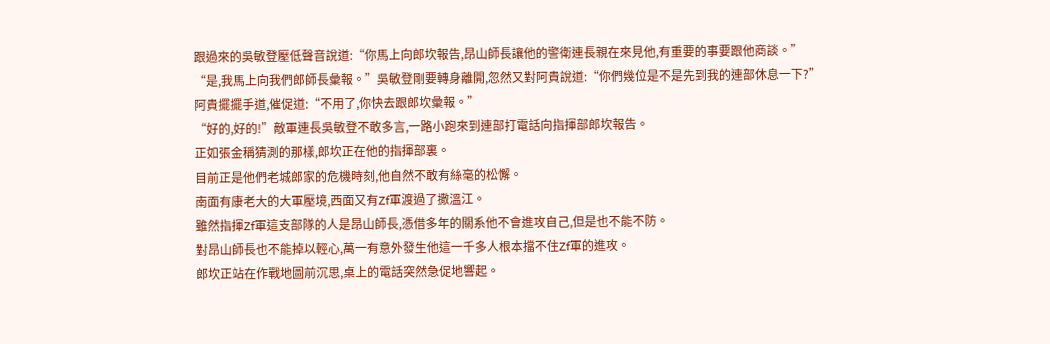跟過來的吳敏登壓低聲音說道:“你馬上向郎坎報告,昂山師長讓他的警衛連長親在來見他,有重要的事要跟他商談。”
“是,我馬上向我們郎師長彙報。”吳敏登剛要轉身離開,忽然又對阿貴說道:“你們幾位是不是先到我的連部休息一下?”
阿貴擺擺手道,催促道:“不用了,你快去跟郎坎彙報。”
“好的,好的!”敵軍連長吳敏登不敢多言,一路小跑來到連部打電話向指揮部郎坎報告。
正如張金稱猜測的那樣,郎坎正在他的指揮部裏。
目前正是他們老城郎家的危機時刻,他自然不敢有絲毫的松懈。
南面有康老大的大軍壓境,西面又有Zf軍渡過了撒溫江。
雖然指揮Zf軍這支部隊的人是昂山師長,憑借多年的關系他不會進攻自己,但是也不能不防。
對昂山師長也不能掉以輕心,萬一有意外發生他這一千多人根本擋不住Zf軍的進攻。
郎坎正站在作戰地圖前沉思,桌上的電話突然急促地響起。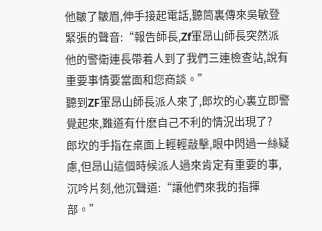他皺了皺眉,伸手接起電話,聽筒裏傳來吳敏登緊張的聲音:“報告師長,Zf軍昂山師長突然派他的警衛連長帶着人到了我們三連檢查站,說有重要事情要當面和您商談。”
聽到ZF軍昂山師長派人來了,郎坎的心裏立即警覺起來,難道有什麽自己不利的情況出現了?
郎坎的手指在桌面上輕輕敲擊,眼中閃過一絲疑慮,但昂山這個時候派人過來肯定有重要的事,沉吟片刻,他沉聲道:“讓他們來我的指揮部。”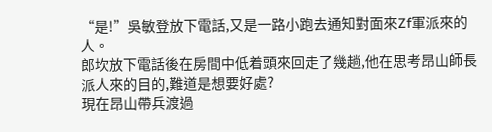“是!”吳敏登放下電話,又是一路小跑去通知對面來Zf軍派來的人。
郎坎放下電話後在房間中低着頭來回走了幾趟,他在思考昂山師長派人來的目的,難道是想要好處?
現在昂山帶兵渡過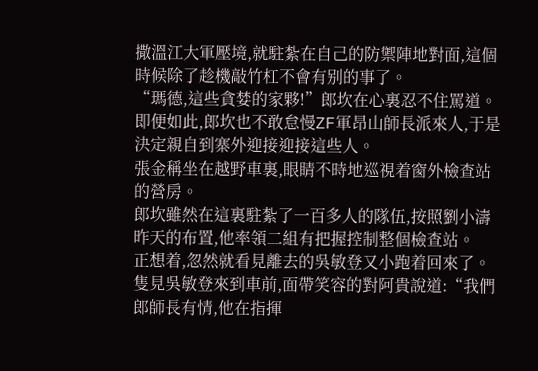撒溫江大軍壓境,就駐紮在自己的防禦陣地對面,這個時候除了趁機敲竹杠不會有别的事了。
“瑪德,這些貪婪的家夥!”郎坎在心裏忍不住罵道。
即便如此,郎坎也不敢怠慢ZF軍昂山師長派來人,于是決定親自到寨外迎接迎接這些人。
張金稱坐在越野車裏,眼睛不時地巡視着窗外檢查站的營房。
郎坎雖然在這裏駐紮了一百多人的隊伍,按照劉小濤昨天的布置,他率領二組有把握控制整個檢查站。
正想着,忽然就看見離去的吳敏登又小跑着回來了。
隻見吳敏登來到車前,面帶笑容的對阿貴說道:“我們郎師長有情,他在指揮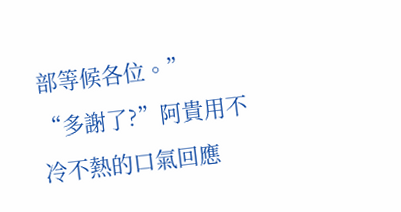部等候各位。”
“多謝了?”阿貴用不冷不熱的口氣回應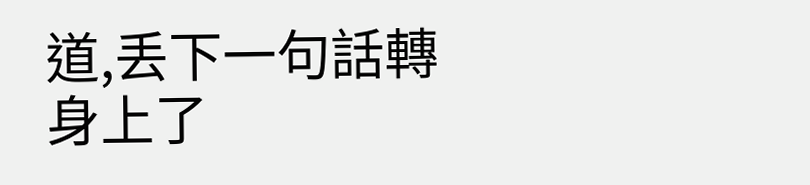道,丢下一句話轉身上了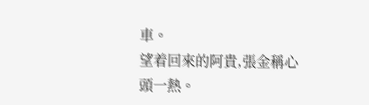車。
望着回來的阿貴,張金稱心頭一熱。